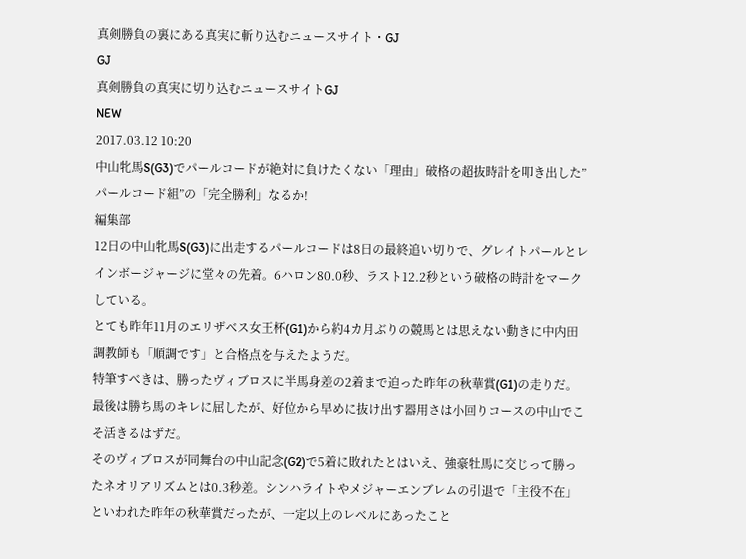真剣勝負の裏にある真実に斬り込むニュースサイト・GJ
GJ
真剣勝負の真実に切り込むニュースサイトGJ
NEW
2017.03.12 10:20
中山牝馬S(G3)でパールコードが絶対に負けたくない「理由」破格の超抜時計を叩き出した”パールコード組”の「完全勝利」なるか!
編集部
12日の中山牝馬S(G3)に出走するパールコードは8日の最終追い切りで、グレイトパールとレインボージャージに堂々の先着。6ハロン80.0秒、ラスト12.2秒という破格の時計をマークしている。
とても昨年11月のエリザベス女王杯(G1)から約4カ月ぶりの競馬とは思えない動きに中内田調教師も「順調です」と合格点を与えたようだ。
特筆すべきは、勝ったヴィブロスに半馬身差の2着まで迫った昨年の秋華賞(G1)の走りだ。最後は勝ち馬のキレに屈したが、好位から早めに抜け出す器用さは小回りコースの中山でこそ活きるはずだ。
そのヴィブロスが同舞台の中山記念(G2)で5着に敗れたとはいえ、強豪牡馬に交じって勝ったネオリアリズムとは0.3秒差。シンハライトやメジャーエンブレムの引退で「主役不在」といわれた昨年の秋華賞だったが、一定以上のレベルにあったこと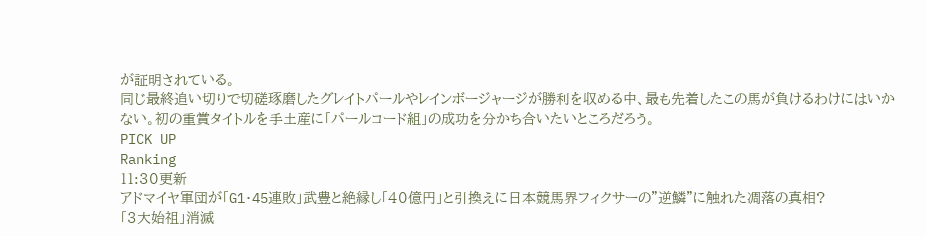が証明されている。
同じ最終追い切りで切磋琢磨したグレイトパールやレインボージャージが勝利を収める中、最も先着したこの馬が負けるわけにはいかない。初の重賞タイトルを手土産に「パールコード組」の成功を分かち合いたいところだろう。
PICK UP
Ranking
11:30更新
アドマイヤ軍団が「G1・45連敗」武豊と絶縁し「40億円」と引換えに日本競馬界フィクサーの”逆鱗”に触れた凋落の真相?
「3大始祖」消滅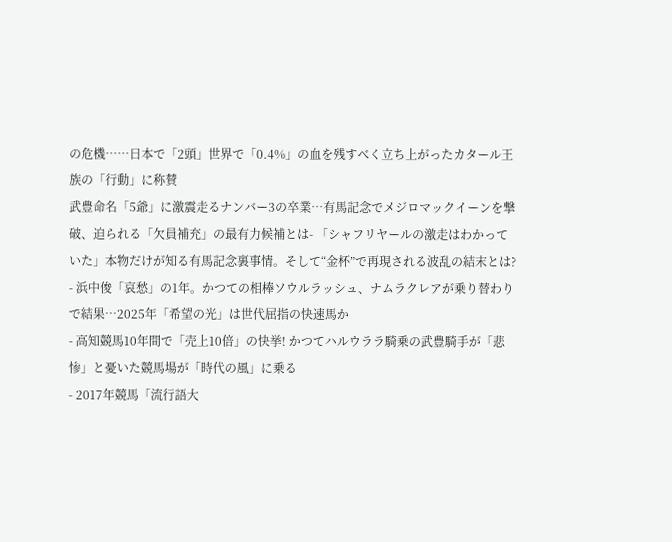の危機……日本で「2頭」世界で「0.4%」の血を残すべく立ち上がったカタール王族の「行動」に称賛
武豊命名「5爺」に激震走るナンバー3の卒業…有馬記念でメジロマックイーンを撃破、迫られる「欠員補充」の最有力候補とは- 「シャフリヤールの激走はわかっていた」本物だけが知る有馬記念裏事情。そして“金杯”で再現される波乱の結末とは?
- 浜中俊「哀愁」の1年。かつての相棒ソウルラッシュ、ナムラクレアが乗り替わりで結果…2025年「希望の光」は世代屈指の快速馬か
- 高知競馬10年間で「売上10倍」の快挙! かつてハルウララ騎乗の武豊騎手が「悲惨」と憂いた競馬場が「時代の風」に乗る
- 2017年競馬「流行語大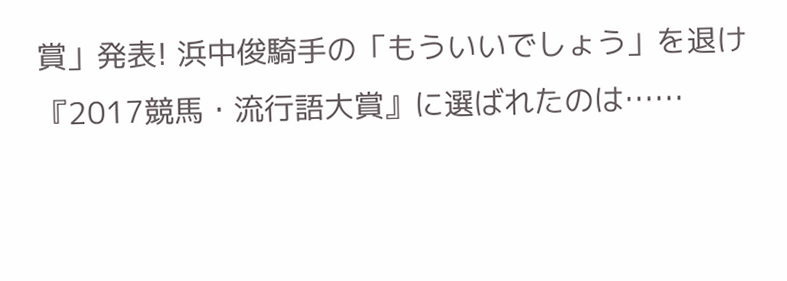賞」発表! 浜中俊騎手の「もういいでしょう」を退け『2017競馬・流行語大賞』に選ばれたのは……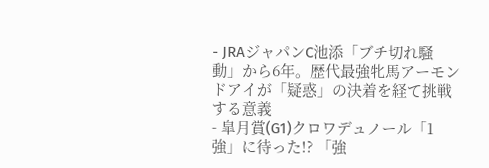- JRAジャパンC池添「ブチ切れ騒動」から6年。歴代最強牝馬アーモンドアイが「疑惑」の決着を経て挑戦する意義
- 皐月賞(G1)クロワデュノール「1強」に待った!? 「強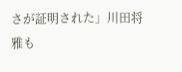さが証明された」川田将雅も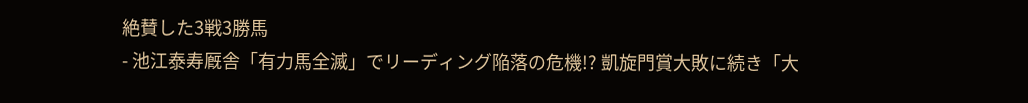絶賛した3戦3勝馬
- 池江泰寿厩舎「有力馬全滅」でリーディング陥落の危機!? 凱旋門賞大敗に続き「大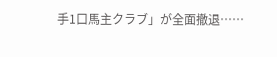手1口馬主クラブ」が全面撤退……